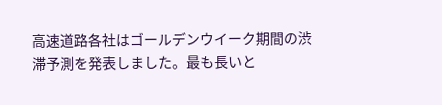高速道路各社はゴールデンウイーク期間の渋滞予測を発表しました。最も長いと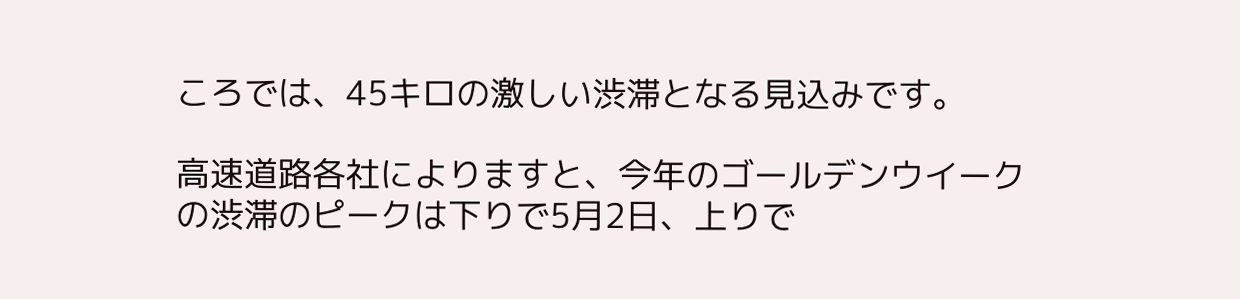ころでは、45キロの激しい渋滞となる見込みです。

高速道路各社によりますと、今年のゴールデンウイークの渋滞のピークは下りで5月2日、上りで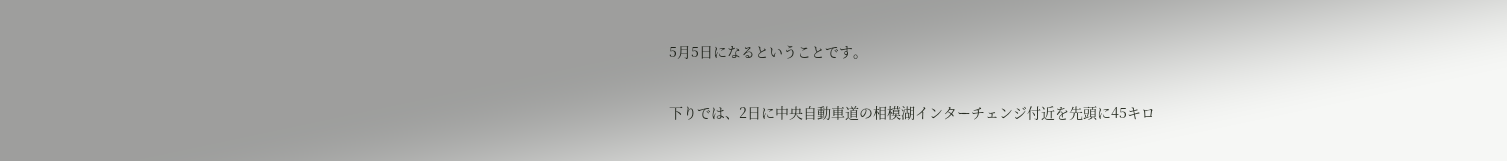5月5日になるということです。

下りでは、2日に中央自動車道の相模湖インターチェンジ付近を先頭に45キロ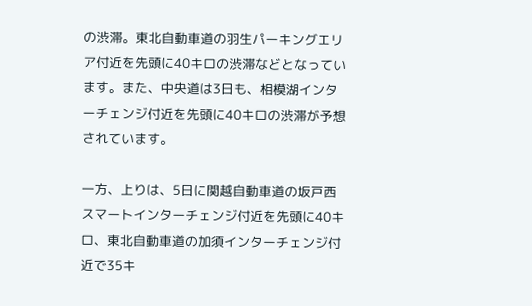の渋滞。東北自動車道の羽生パーキングエリア付近を先頭に40キロの渋滞などとなっています。また、中央道は3日も、相模湖インターチェンジ付近を先頭に40キロの渋滞が予想されています。

一方、上りは、5日に関越自動車道の坂戸西スマートインターチェンジ付近を先頭に40キロ、東北自動車道の加須インターチェンジ付近で35キ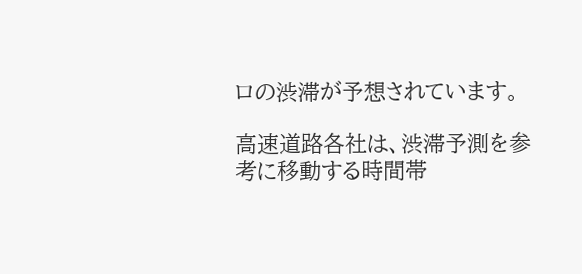ロの渋滞が予想されています。

高速道路各社は、渋滞予測を参考に移動する時間帯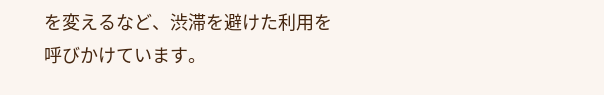を変えるなど、渋滞を避けた利用を呼びかけています。